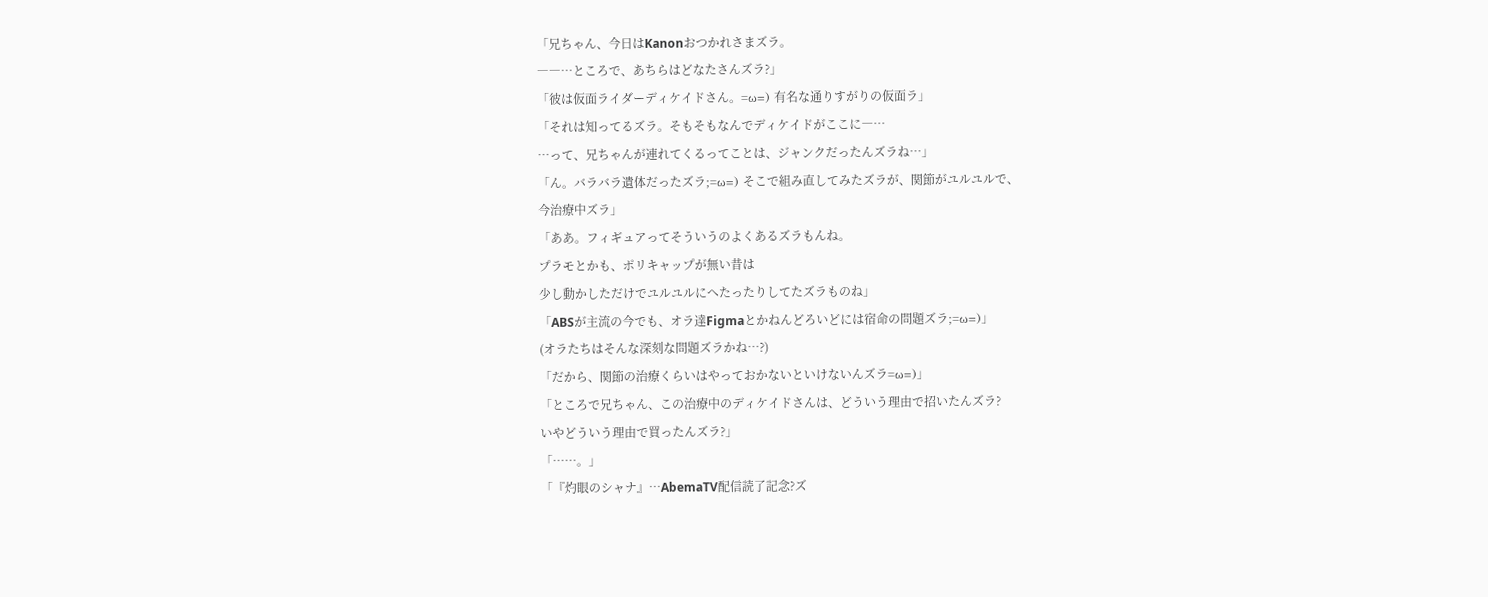「兄ちゃん、今日はKanonおつかれさまズラ。
――…ところで、あちらはどなたさんズラ?」
「彼は仮面ライダーディケイドさん。=ω=) 有名な通りすがりの仮面ラ」
「それは知ってるズラ。そもそもなんでディケイドがここに―…
…って、兄ちゃんが連れてくるってことは、ジャンクだったんズラね…」
「ん。バラバラ遺体だったズラ;=ω=) そこで組み直してみたズラが、関節がユルユルで、
今治療中ズラ」
「ああ。フィギュアってそういうのよくあるズラもんね。
プラモとかも、ポリキャップが無い昔は
少し動かしただけでユルユルにへたったりしてたズラものね」
「ABSが主流の今でも、オラ達Figmaとかねんどろいどには宿命の問題ズラ;=ω=)」
(オラたちはそんな深刻な問題ズラかね…?)
「だから、関節の治療くらいはやっておかないといけないんズラ=ω=)」
「ところで兄ちゃん、この治療中のディケイドさんは、どういう理由で招いたんズラ?
いやどういう理由で買ったんズラ?」
「……。」
「『灼眼のシャナ』…AbemaTV配信読了記念?ズ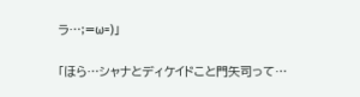ラ…;=ω=)」

「ほら…シャナとディケイドこと門矢司って…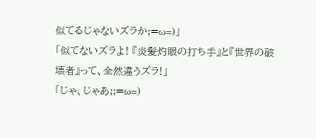似てるじゃないズラか;=ω=)」
「似てないズラよ! 『炎髪灼眼の打ち手』と『世界の破壊者』って、全然違うズラ!」
「じゃ、じゃあ;;=ω=)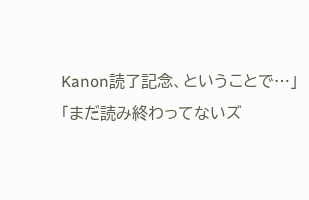Kanon読了記念、ということで…」
「まだ読み終わってないズ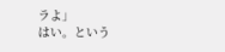ラよ」
はい。という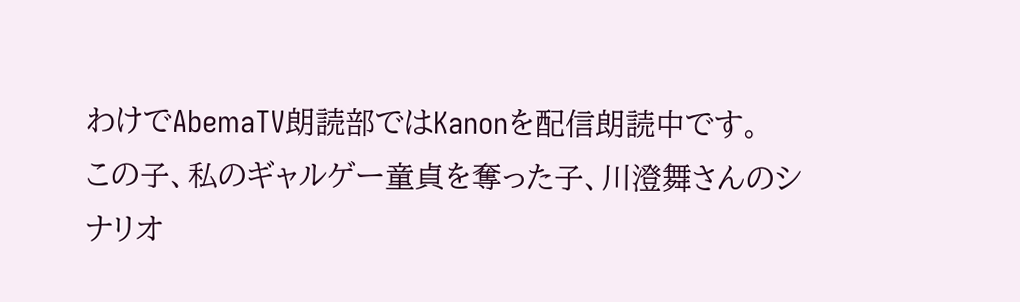わけでAbemaTV朗読部ではKanonを配信朗読中です。
この子、私のギャルゲー童貞を奪った子、川澄舞さんのシナリオ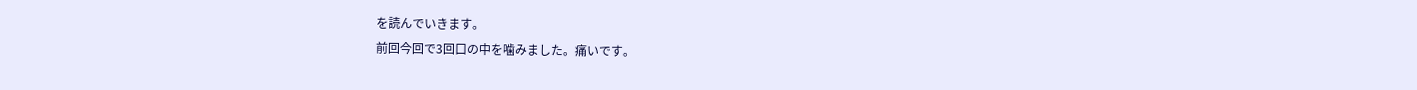を読んでいきます。
前回今回で3回口の中を噛みました。痛いです。